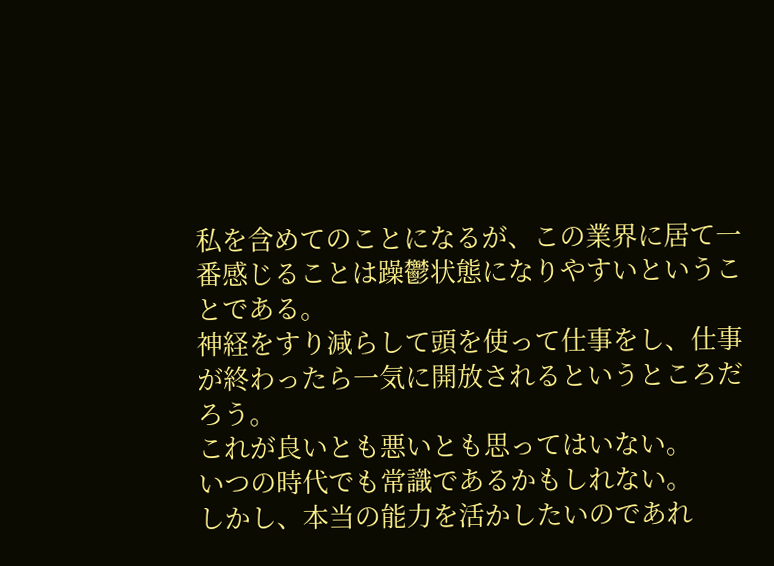私を含めてのことになるが、この業界に居て一番感じることは躁鬱状態になりやすいということである。
神経をすり減らして頭を使って仕事をし、仕事が終わったら一気に開放されるというところだろう。
これが良いとも悪いとも思ってはいない。
いつの時代でも常識であるかもしれない。
しかし、本当の能力を活かしたいのであれ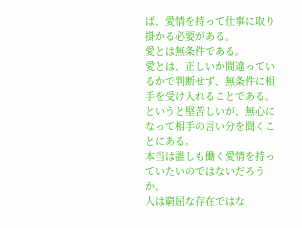ば、愛情を持って仕事に取り掛かる必要がある。
愛とは無条件である。
愛とは、正しいか間違っているかで判断せず、無条件に相手を受け入れることである。
というと堅苦しいが、無心になって相手の言い分を聞くことにある。
本当は誰しも働く愛情を持っていたいのではないだろうか。
人は窮屈な存在ではな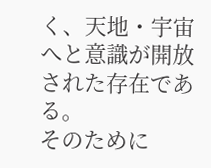く、天地・宇宙へと意識が開放された存在である。
そのために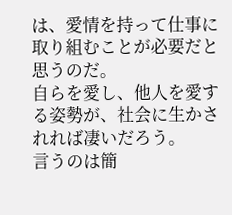は、愛情を持って仕事に取り組むことが必要だと思うのだ。
自らを愛し、他人を愛する姿勢が、社会に生かされれば凄いだろう。
言うのは簡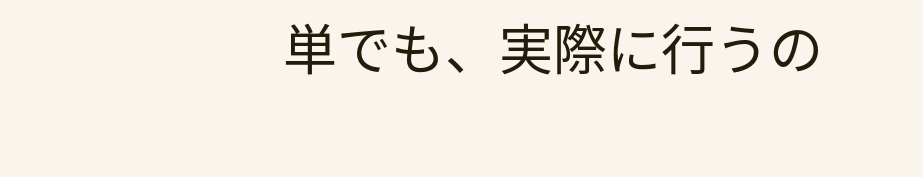単でも、実際に行うの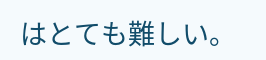はとても難しい。